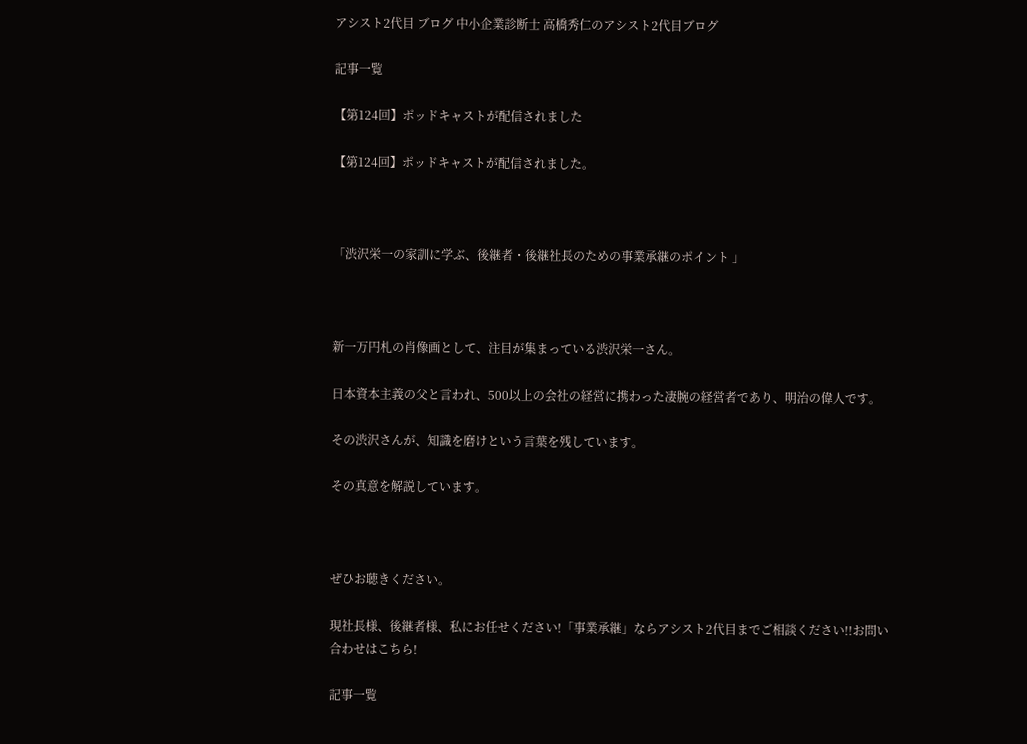アシスト2代目 ブログ 中小企業診断士 高橋秀仁のアシスト2代目ブログ

記事一覧

【第124回】ポッドキャストが配信されました

【第124回】ポッドキャストが配信されました。



「渋沢栄一の家訓に学ぶ、後継者・後継社長のための事業承継のポイント 」



新一万円札の肖像画として、注目が集まっている渋沢栄一さん。

日本資本主義の父と言われ、500以上の会社の経営に携わった凄腕の経営者であり、明治の偉人です。

その渋沢さんが、知識を磨けという言葉を残しています。

その真意を解説しています。



ぜひお聴きください。

現社長様、後継者様、私にお任せください!「事業承継」ならアシスト2代目までご相談ください!!お問い合わせはこちら!

記事一覧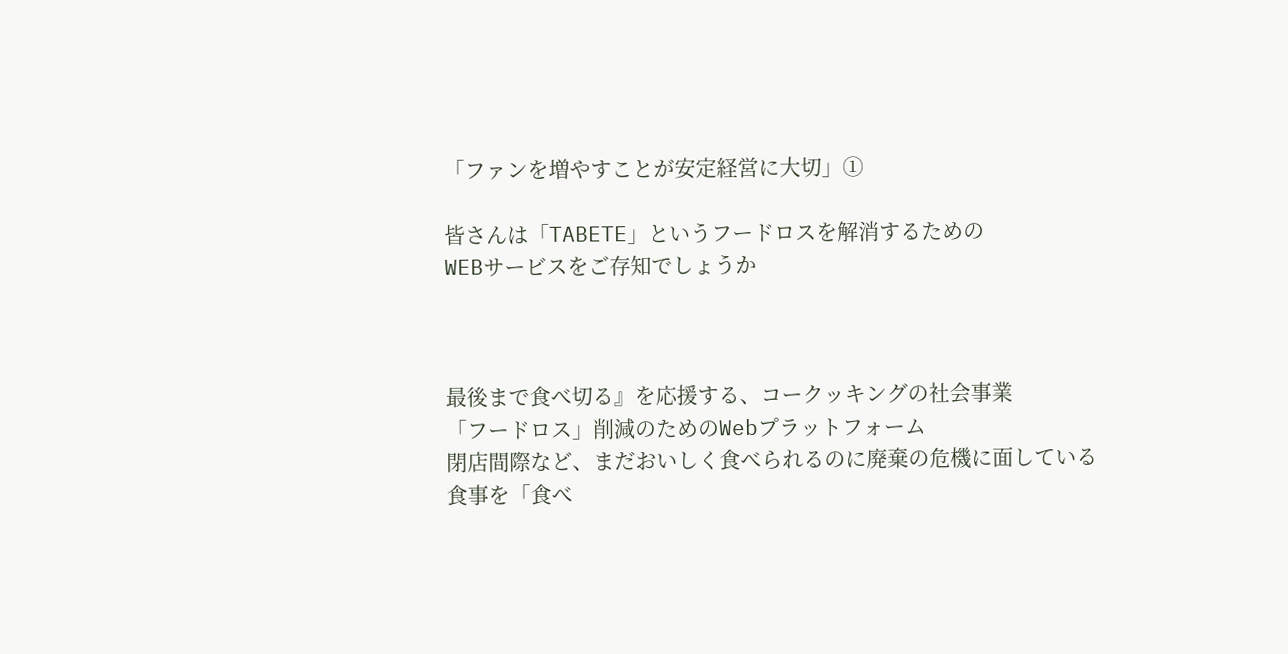「ファンを増やすことが安定経営に大切」①

皆さんは「TABETE」というフードロスを解消するための
WEBサービスをご存知でしょうか



最後まで食べ切る』を応援する、コークッキングの社会事業
「フードロス」削減のためのWebプラットフォーム
閉店間際など、まだおいしく食べられるのに廃棄の危機に面している食事を「食べ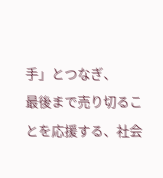手」とつなぎ、
最後まで売り切ることを応援する、社会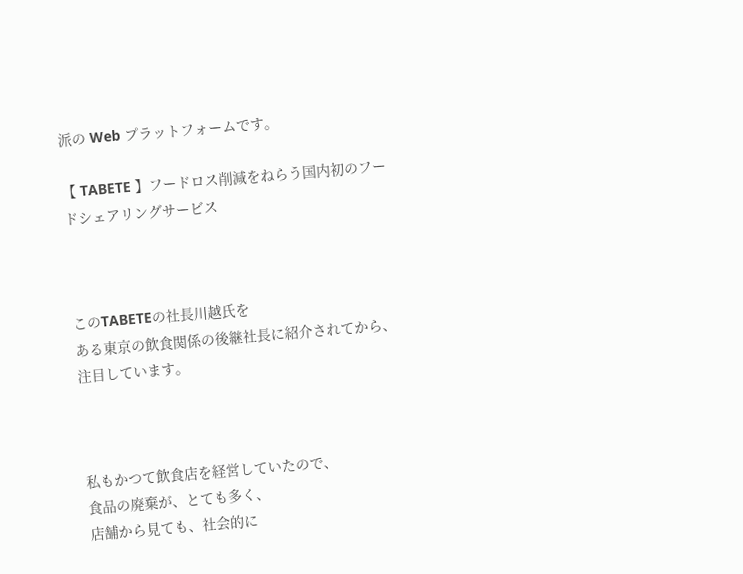派の Web プラットフォームです。

【 TABETE 】フードロス削減をねらう国内初のフードシェアリングサービス



このTABETEの社長川越氏を
ある東京の飲食関係の後継社長に紹介されてから、
注目しています。



私もかつて飲食店を経営していたので、
食品の廃棄が、とても多く、
店舗から見ても、社会的に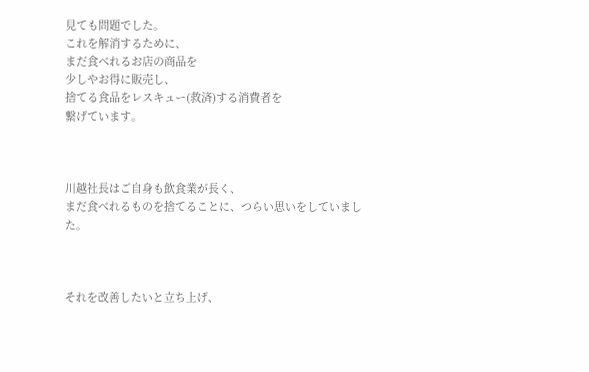見ても問題でした。
これを解消するために、
まだ食べれるお店の商品を
少しやお得に販売し、
捨てる食品をレスキュー(救済)する消費者を
繋げています。



川越社長はご自身も飲食業が長く、
まだ食べれるものを捨てることに、つらい思いをしていました。



それを改善したいと立ち上げ、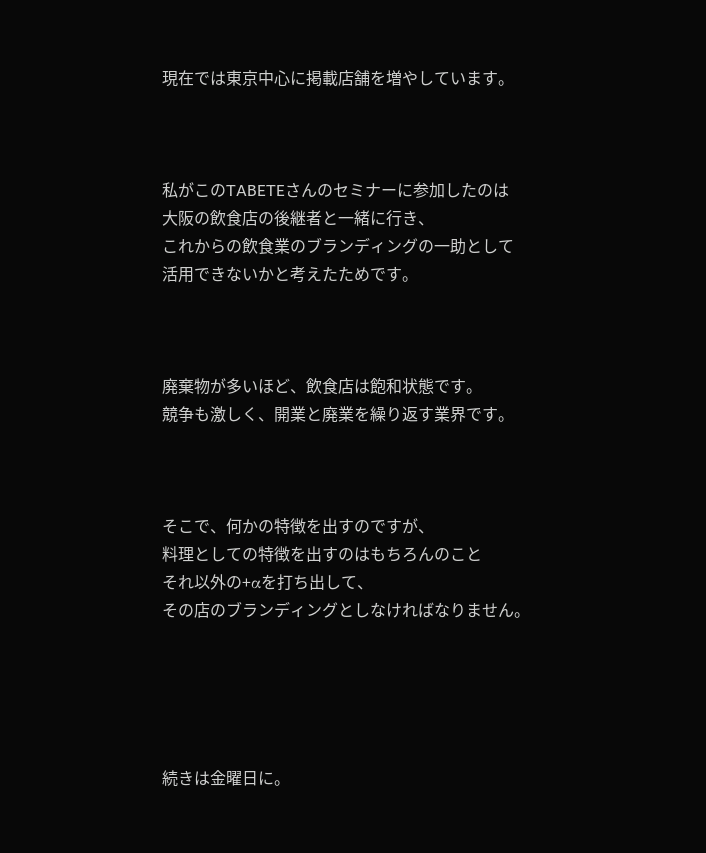現在では東京中心に掲載店舗を増やしています。



私がこのTABETEさんのセミナーに参加したのは
大阪の飲食店の後継者と一緒に行き、
これからの飲食業のブランディングの一助として
活用できないかと考えたためです。



廃棄物が多いほど、飲食店は飽和状態です。
競争も激しく、開業と廃業を繰り返す業界です。



そこで、何かの特徴を出すのですが、
料理としての特徴を出すのはもちろんのこと
それ以外の+αを打ち出して、
その店のブランディングとしなければなりません。





続きは金曜日に。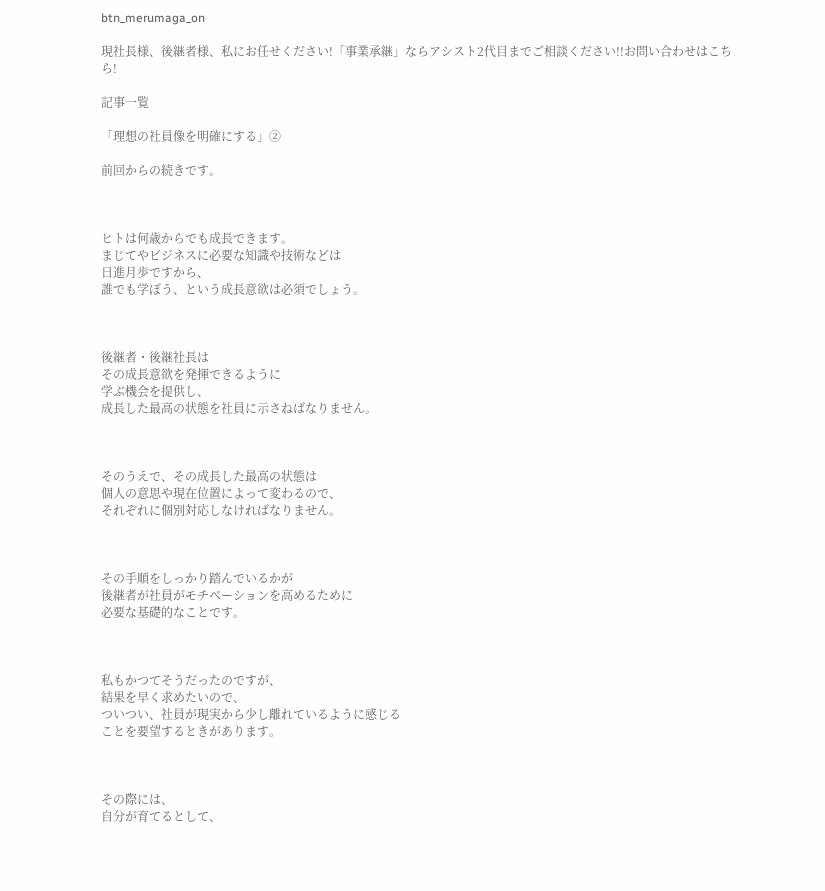btn_merumaga_on

現社長様、後継者様、私にお任せください!「事業承継」ならアシスト2代目までご相談ください!!お問い合わせはこちら!

記事一覧

「理想の社員像を明確にする」②

前回からの続きです。



ヒトは何歳からでも成長できます。
まじてやビジネスに必要な知識や技術などは
日進月歩ですから、
誰でも学ぼう、という成長意欲は必須でしょう。



後継者・後継社長は
その成長意欲を発揮できるように
学ぶ機会を提供し、
成長した最高の状態を社員に示さねばなりません。



そのうえで、その成長した最高の状態は
個人の意思や現在位置によって変わるので、
それぞれに個別対応しなければなりません。



その手順をしっかり踏んでいるかが
後継者が社員がモチベーションを高めるために
必要な基礎的なことです。



私もかつてそうだったのですが、
結果を早く求めたいので、
ついつい、社員が現実から少し離れているように感じる
ことを要望するときがあります。



その際には、
自分が育てるとして、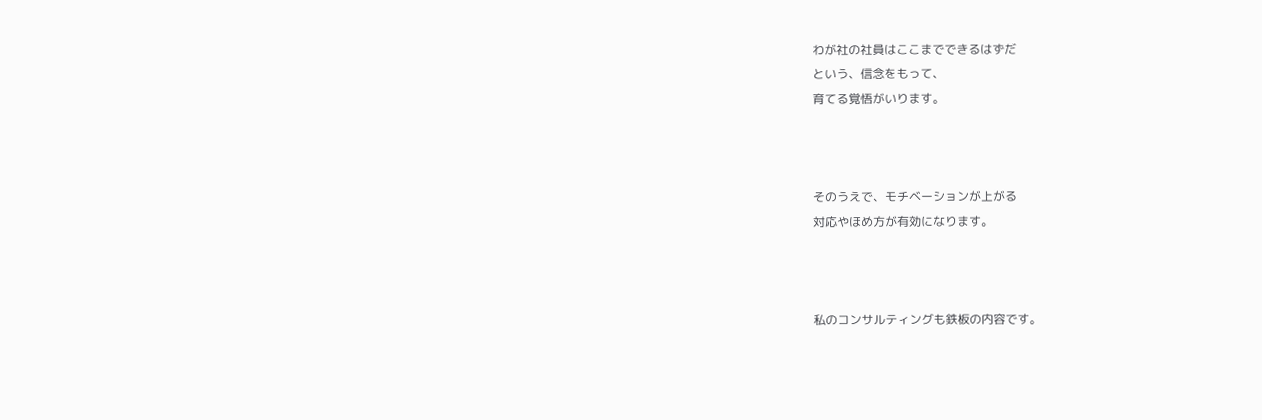わが社の社員はここまでできるはずだ
という、信念をもって、
育てる覚悟がいります。



そのうえで、モチベーションが上がる
対応やほめ方が有効になります。



私のコンサルティングも鉄板の内容です。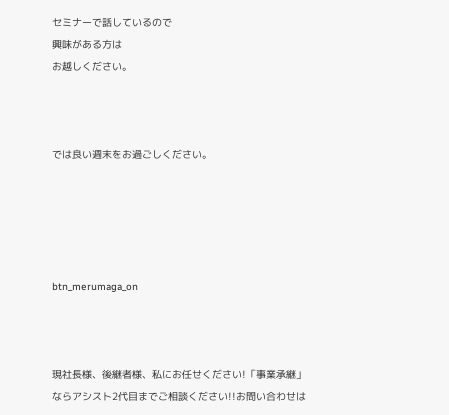セミナーで話しているので
興味がある方は
お越しください。



では良い週末をお過ごしください。





btn_merumaga_on



現社長様、後継者様、私にお任せください!「事業承継」ならアシスト2代目までご相談ください!!お問い合わせは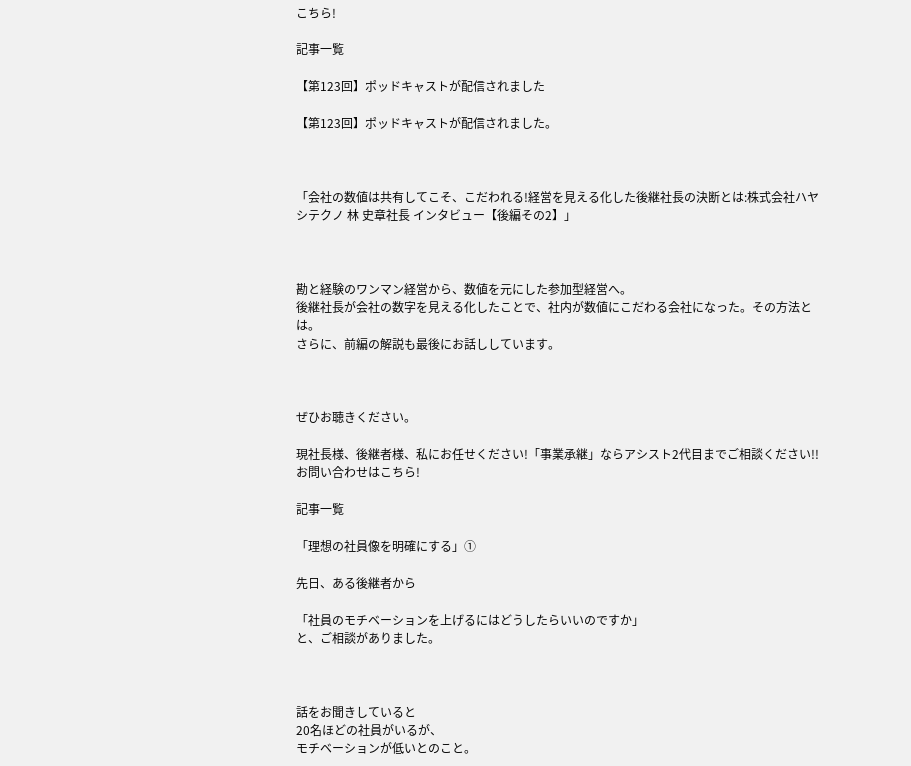こちら!

記事一覧

【第123回】ポッドキャストが配信されました

【第123回】ポッドキャストが配信されました。



「会社の数値は共有してこそ、こだわれる!経営を見える化した後継社長の決断とは:株式会社ハヤシテクノ 林 史章社長 インタビュー【後編その2】」



勘と経験のワンマン経営から、数値を元にした参加型経営へ。
後継社長が会社の数字を見える化したことで、社内が数値にこだわる会社になった。その方法とは。
さらに、前編の解説も最後にお話ししています。



ぜひお聴きください。

現社長様、後継者様、私にお任せください!「事業承継」ならアシスト2代目までご相談ください!!お問い合わせはこちら!

記事一覧

「理想の社員像を明確にする」①

先日、ある後継者から

「社員のモチベーションを上げるにはどうしたらいいのですか」
と、ご相談がありました。



話をお聞きしていると
20名ほどの社員がいるが、
モチベーションが低いとのこと。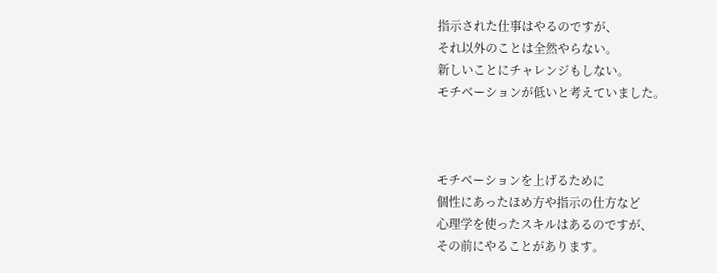指示された仕事はやるのですが、
それ以外のことは全然やらない。
新しいことにチャレンジもしない。
モチベーションが低いと考えていました。



モチベーションを上げるために
個性にあったほめ方や指示の仕方など
心理学を使ったスキルはあるのですが、
その前にやることがあります。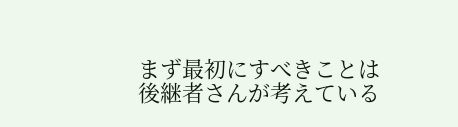まず最初にすべきことは
後継者さんが考えている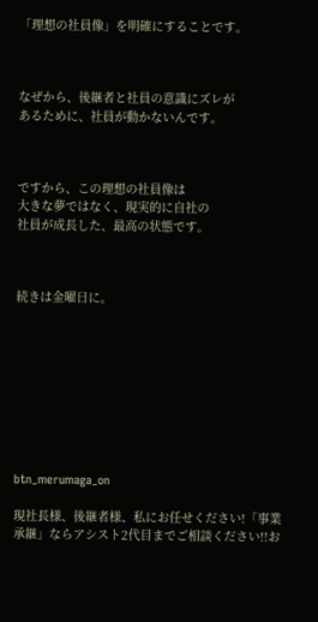「理想の社員像」を明確にすることです。



なぜから、後継者と社員の意識にズレが
あるために、社員が動かないんです。



ですから、この理想の社員像は
大きな夢ではなく、現実的に自社の
社員が成長した、最高の状態です。



続きは金曜日に。









btn_merumaga_on

現社長様、後継者様、私にお任せください!「事業承継」ならアシスト2代目までご相談ください!!お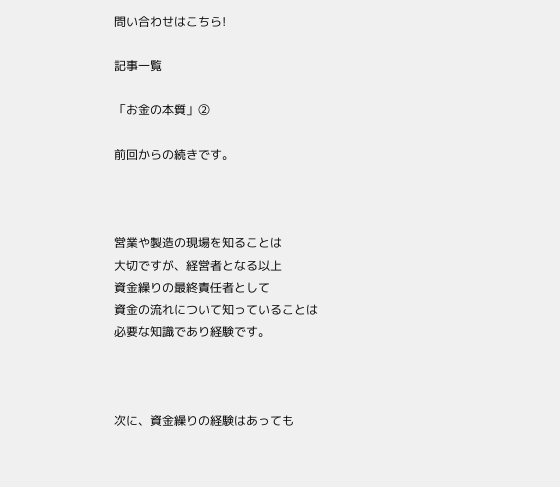問い合わせはこちら!

記事一覧

「お金の本質」②

前回からの続きです。



営業や製造の現場を知ることは
大切ですが、経営者となる以上
資金繰りの最終責任者として
資金の流れについて知っていることは
必要な知識であり経験です。



次に、資金繰りの経験はあっても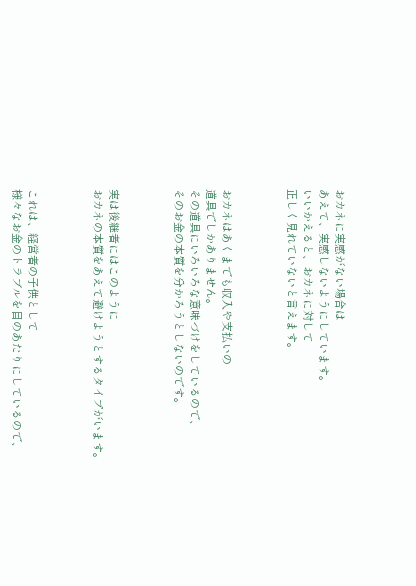おカネに実感がない場合は
あえて、実感しないようにしています。
いいかえると、おカネに対して
正しく見れていないと言えます。



おカネはあくまでも収入や支払いの
道具でしかありません。
その道具にいろいろな意味づけをしているので、
そのお金の本質を分かろうとしないのです。



実は後継者にはこのように
おカネの本質をあえて避けようとするタイプがいます。



これは、経営者の子供として
様々なお金のトラブルを目のあたりにしているので、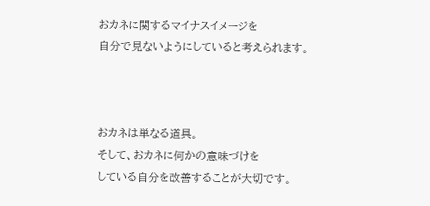おカネに関するマイナスイメージを
自分で見ないようにしていると考えられます。



おカネは単なる道具。
そして、おカネに何かの意味づけを
している自分を改善することが大切です。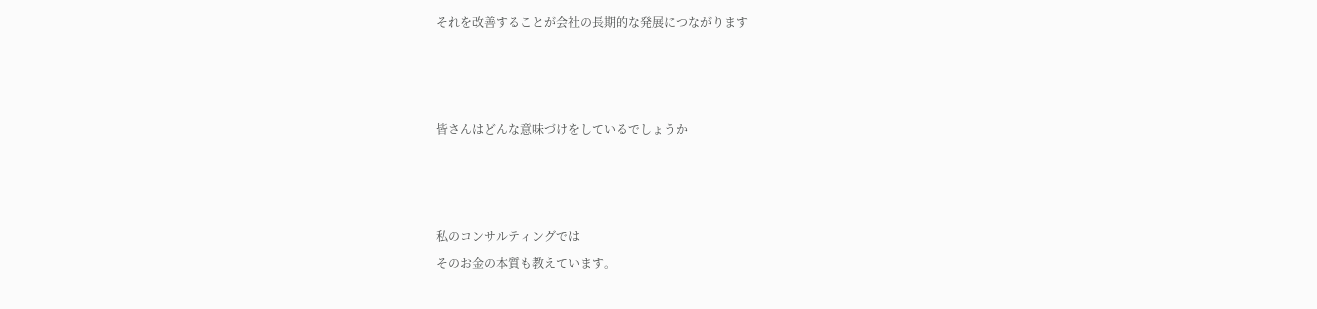それを改善することが会社の長期的な発展につながります



皆さんはどんな意味づけをしているでしょうか



私のコンサルティングでは
そのお金の本質も教えています。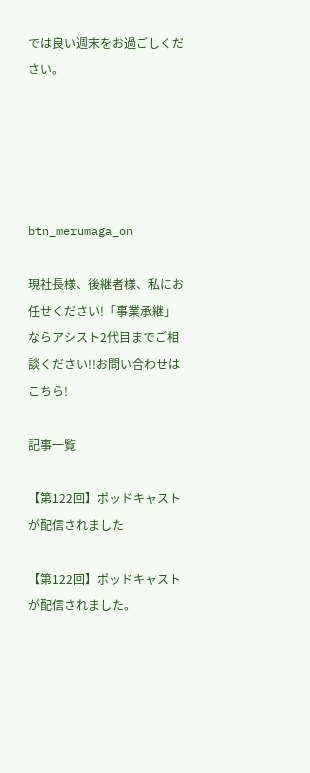では良い週末をお過ごしください。





btn_merumaga_on

現社長様、後継者様、私にお任せください!「事業承継」ならアシスト2代目までご相談ください!!お問い合わせはこちら!

記事一覧

【第122回】ポッドキャストが配信されました

【第122回】ポッドキャストが配信されました。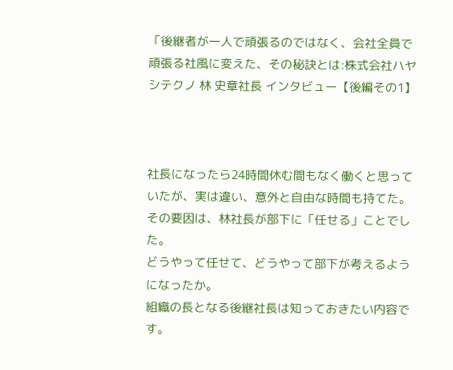「後継者が一人で頑張るのではなく、会社全員で頑張る社風に変えた、その秘訣とは:株式会社ハヤシテクノ 林 史章社長 インタビュー【後編その1】



社長になったら24時間休む間もなく働くと思っていたが、実は違い、意外と自由な時間も持てた。
その要因は、林社長が部下に「任せる」ことでした。
どうやって任せて、どうやって部下が考えるようになったか。
組織の長となる後継社長は知っておきたい内容です。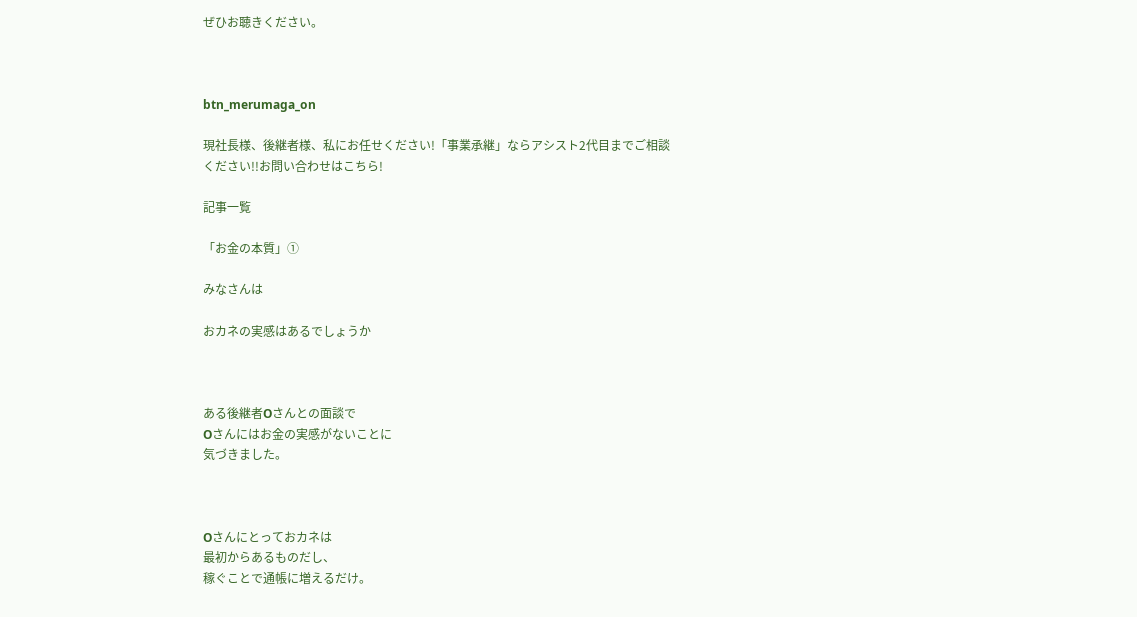ぜひお聴きください。



btn_merumaga_on

現社長様、後継者様、私にお任せください!「事業承継」ならアシスト2代目までご相談ください!!お問い合わせはこちら!

記事一覧

「お金の本質」①

みなさんは

おカネの実感はあるでしょうか



ある後継者Oさんとの面談で
Oさんにはお金の実感がないことに
気づきました。



Oさんにとっておカネは
最初からあるものだし、
稼ぐことで通帳に増えるだけ。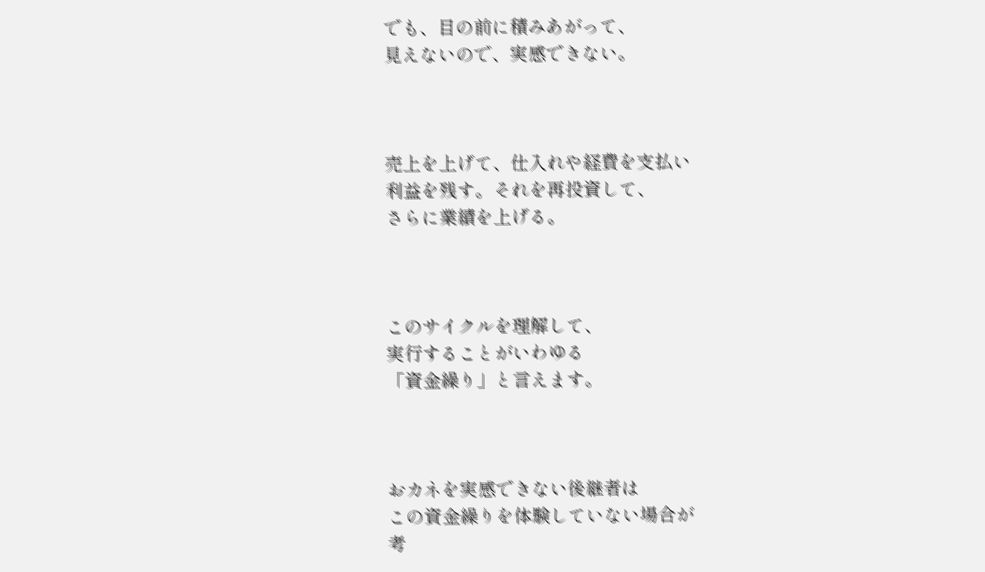でも、目の前に積みあがって、
見えないので、実感できない。



売上を上げて、仕入れや経費を支払い
利益を残す。それを再投資して、
さらに業績を上げる。



このサイクルを理解して、
実行することがいわゆる
「資金繰り」と言えます。



おカネを実感できない後継者は
この資金繰りを体験していない場合が
考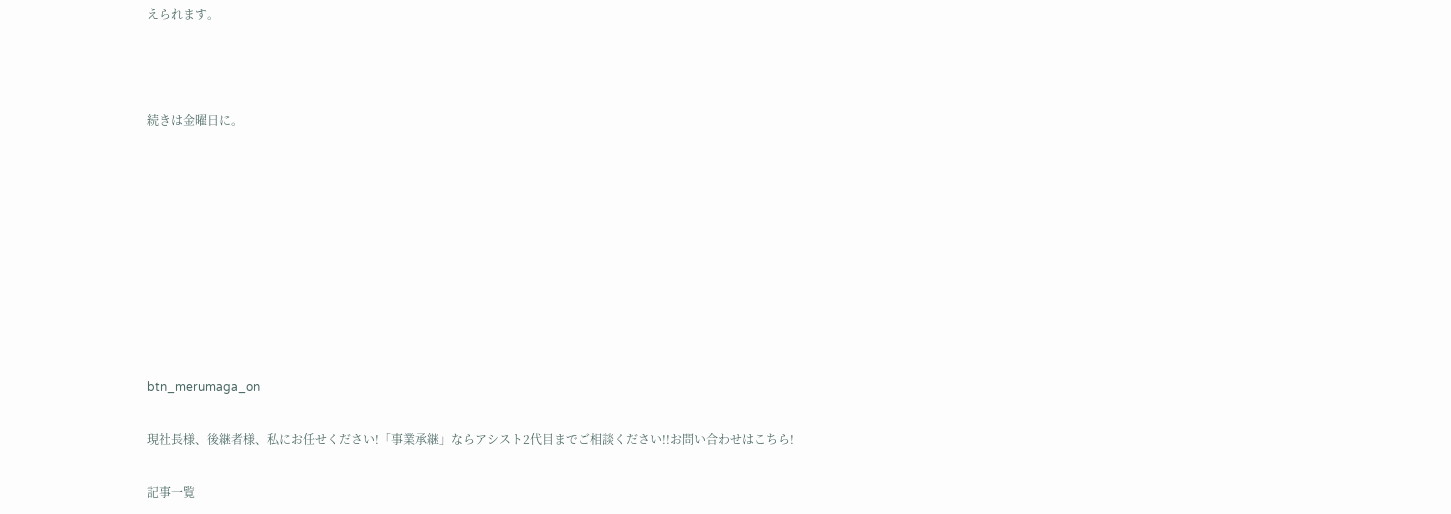えられます。



続きは金曜日に。









btn_merumaga_on

現社長様、後継者様、私にお任せください!「事業承継」ならアシスト2代目までご相談ください!!お問い合わせはこちら!

記事一覧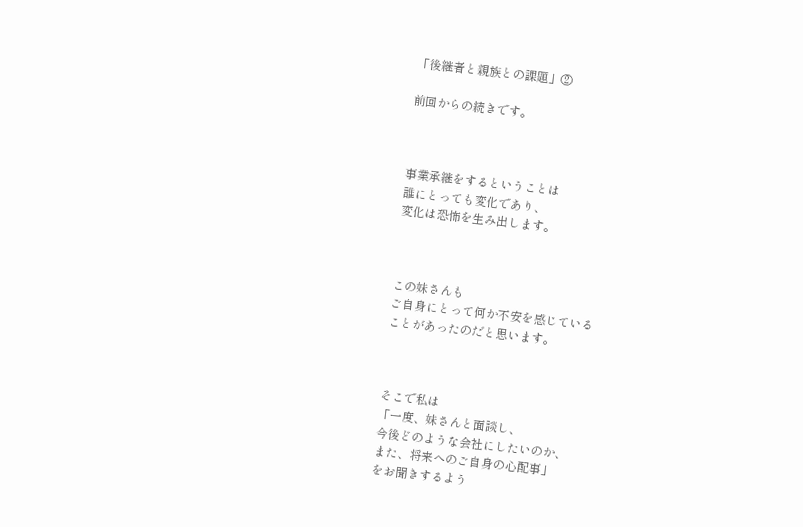「後継者と親族との課題」②

前回からの続きです。



事業承継をするということは
誰にとっても変化であり、
変化は恐怖を生み出します。



この妹さんも
ご自身にとって何か不安を感じている
ことがあったのだと思います。



そこで私は
「一度、妹さんと面談し、
今後どのような会社にしたいのか、
また、将来へのご自身の心配事」
をお聞きするよう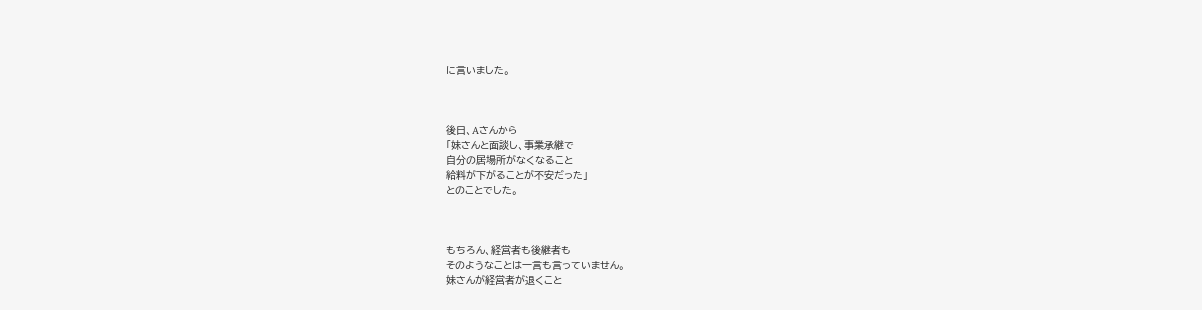に言いました。



後日、Aさんから
「妹さんと面談し、事業承継で
自分の居場所がなくなること
給料が下がることが不安だった」
とのことでした。



もちろん、経営者も後継者も
そのようなことは一言も言っていません。
妹さんが経営者が退くこと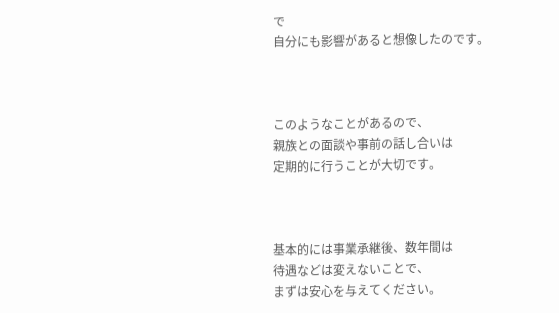で
自分にも影響があると想像したのです。



このようなことがあるので、
親族との面談や事前の話し合いは
定期的に行うことが大切です。



基本的には事業承継後、数年間は
待遇などは変えないことで、
まずは安心を与えてください。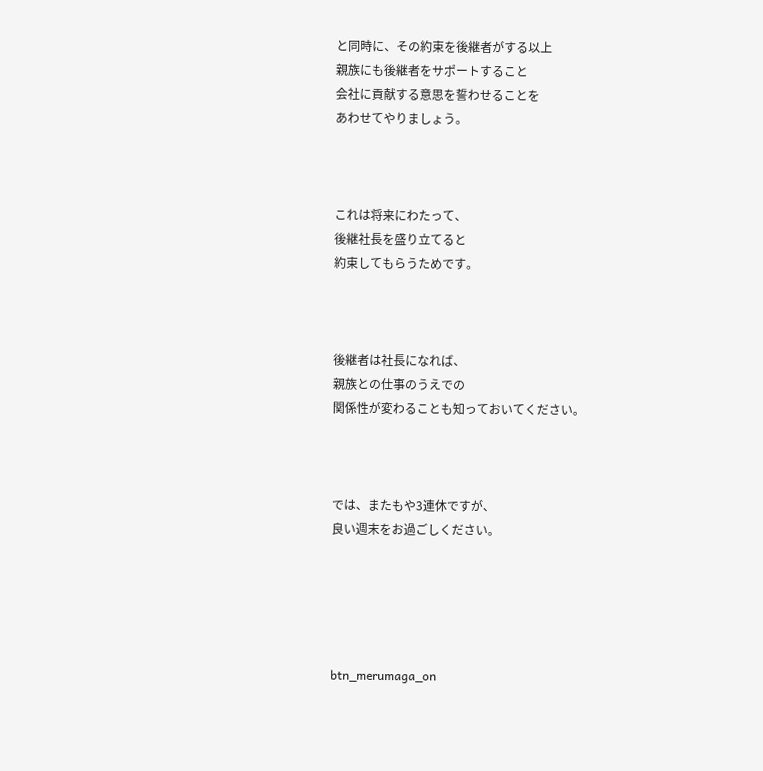と同時に、その約束を後継者がする以上
親族にも後継者をサポートすること
会社に貢献する意思を誓わせることを
あわせてやりましょう。



これは将来にわたって、
後継社長を盛り立てると
約束してもらうためです。



後継者は社長になれば、
親族との仕事のうえでの
関係性が変わることも知っておいてください。



では、またもや3連休ですが、
良い週末をお過ごしください。





btn_merumaga_on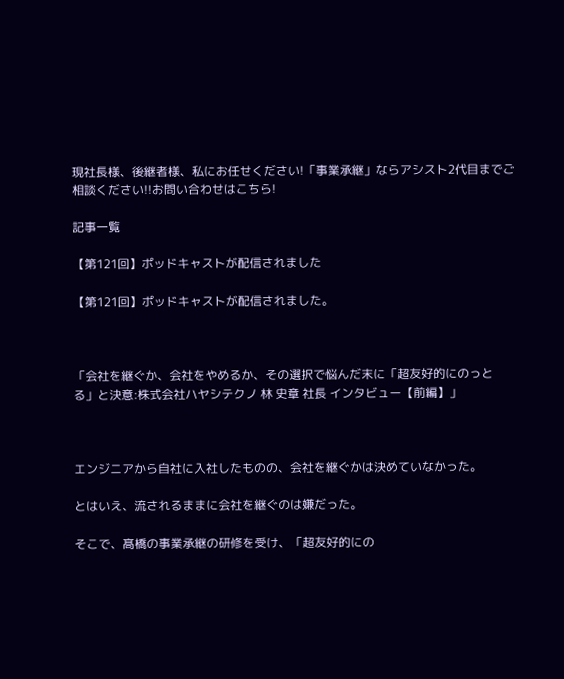現社長様、後継者様、私にお任せください!「事業承継」ならアシスト2代目までご相談ください!!お問い合わせはこちら!

記事一覧

【第121回】ポッドキャストが配信されました

【第121回】ポッドキャストが配信されました。



「会社を継ぐか、会社をやめるか、その選択で悩んだ末に「超友好的にのっとる」と決意:株式会社ハヤシテクノ 林 史章 社長 インタビュー【前編】」



エンジニアから自社に入社したものの、会社を継ぐかは決めていなかった。

とはいえ、流されるままに会社を継ぐのは嫌だった。

そこで、髙橋の事業承継の研修を受け、「超友好的にの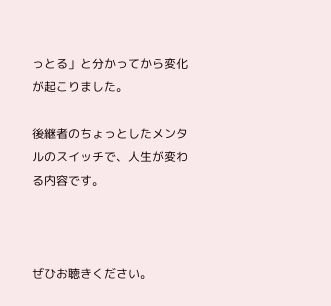っとる」と分かってから変化が起こりました。

後継者のちょっとしたメンタルのスイッチで、人生が変わる内容です。



ぜひお聴きください。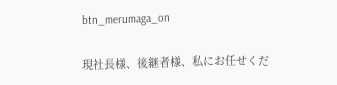btn_merumaga_on

現社長様、後継者様、私にお任せくだ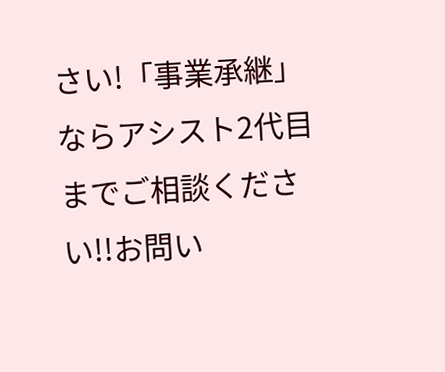さい!「事業承継」ならアシスト2代目までご相談ください!!お問い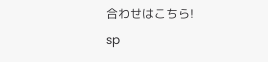合わせはこちら!
sp